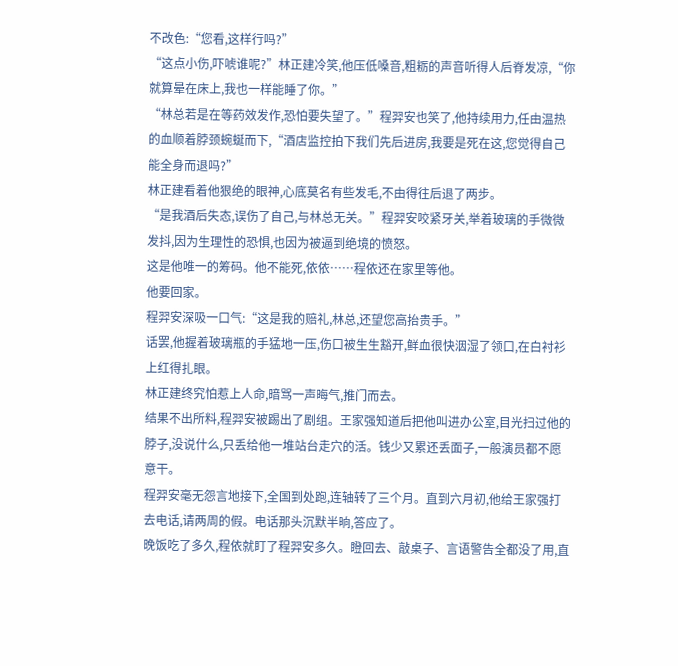不改色:“您看,这样行吗?”
“这点小伤,吓唬谁呢?”林正建冷笑,他压低嗓音,粗粝的声音听得人后脊发凉,“你就算晕在床上,我也一样能睡了你。”
“林总若是在等药效发作,恐怕要失望了。”程羿安也笑了,他持续用力,任由温热的血顺着脖颈蜿蜒而下,“酒店监控拍下我们先后进房,我要是死在这,您觉得自己能全身而退吗?”
林正建看着他狠绝的眼神,心底莫名有些发毛,不由得往后退了两步。
“是我酒后失态,误伤了自己,与林总无关。”程羿安咬紧牙关,举着玻璃的手微微发抖,因为生理性的恐惧,也因为被逼到绝境的愤怒。
这是他唯一的筹码。他不能死,依依……程依还在家里等他。
他要回家。
程羿安深吸一口气:“这是我的赔礼,林总,还望您高抬贵手。”
话罢,他握着玻璃瓶的手猛地一压,伤口被生生豁开,鲜血很快洇湿了领口,在白衬衫上红得扎眼。
林正建终究怕惹上人命,暗骂一声晦气,推门而去。
结果不出所料,程羿安被踢出了剧组。王家强知道后把他叫进办公室,目光扫过他的脖子,没说什么,只丢给他一堆站台走穴的活。钱少又累还丢面子,一般演员都不愿意干。
程羿安毫无怨言地接下,全国到处跑,连轴转了三个月。直到六月初,他给王家强打去电话,请两周的假。电话那头沉默半晌,答应了。
晚饭吃了多久,程依就盯了程羿安多久。瞪回去、敲桌子、言语警告全都没了用,直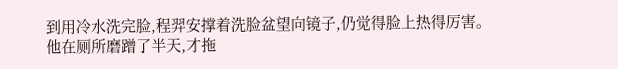到用冷水洗完脸,程羿安撑着洗脸盆望向镜子,仍觉得脸上热得厉害。
他在厕所磨蹭了半天,才拖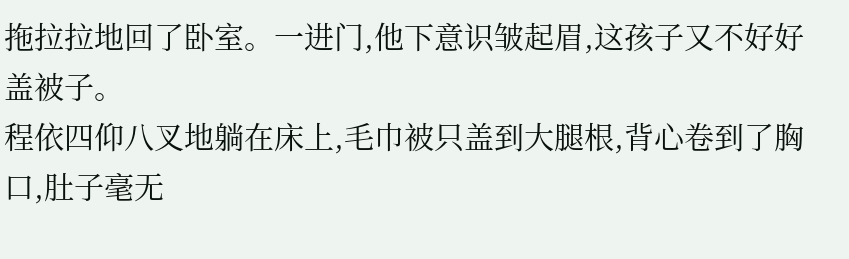拖拉拉地回了卧室。一进门,他下意识皱起眉,这孩子又不好好盖被子。
程依四仰八叉地躺在床上,毛巾被只盖到大腿根,背心卷到了胸口,肚子毫无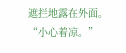遮拦地露在外面。
“小心着凉。”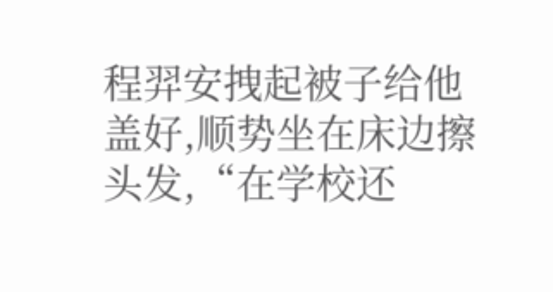程羿安拽起被子给他盖好,顺势坐在床边擦头发,“在学校还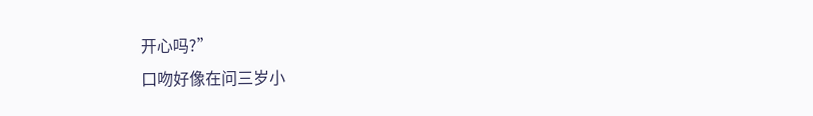开心吗?”
口吻好像在问三岁小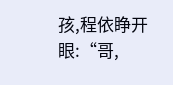孩,程依睁开眼:“哥,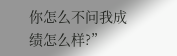你怎么不问我成绩怎么样?”